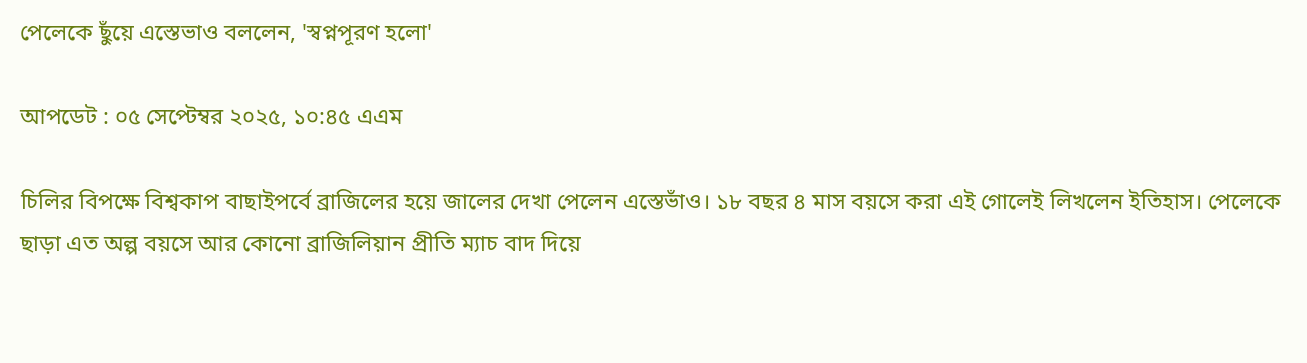পেলেকে ছুঁয়ে এস্তেভাও বললেন, 'স্বপ্নপূরণ হলো'

আপডেট : ০৫ সেপ্টেম্বর ২০২৫, ১০:৪৫ এএম

চিলির বিপক্ষে বিশ্বকাপ বাছাইপর্বে ব্রাজিলের হয়ে জালের দেখা পেলেন এস্তেভাঁও। ১৮ বছর ৪ মাস বয়সে করা এই গোলেই লিখলেন ইতিহাস। পেলেকে ছাড়া এত অল্প বয়সে আর কোনো ব্রাজিলিয়ান প্রীতি ম্যাচ বাদ দিয়ে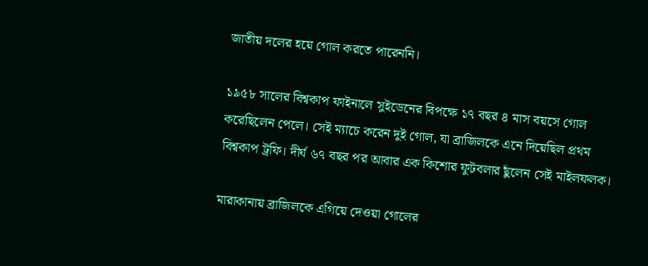জাতীয় দলের হয়ে গোল করতে পারেননি।

১৯৫৮ সালের বিশ্বকাপ ফাইনালে সুইডেনের বিপক্ষে ১৭ বছর ৪ মাস বয়সে গোল করেছিলেন পেলে। সেই ম্যাচে করেন দুই গোল, যা ব্রাজিলকে এনে দিয়েছিল প্রথম বিশ্বকাপ ট্রফি। দীর্ঘ ৬৭ বছর পর আবার এক কিশোর ফুটবলার ছুঁলেন সেই মাইলফলক।

মারাকানায় ব্রাজিলকে এগিয়ে দেওয়া গোলের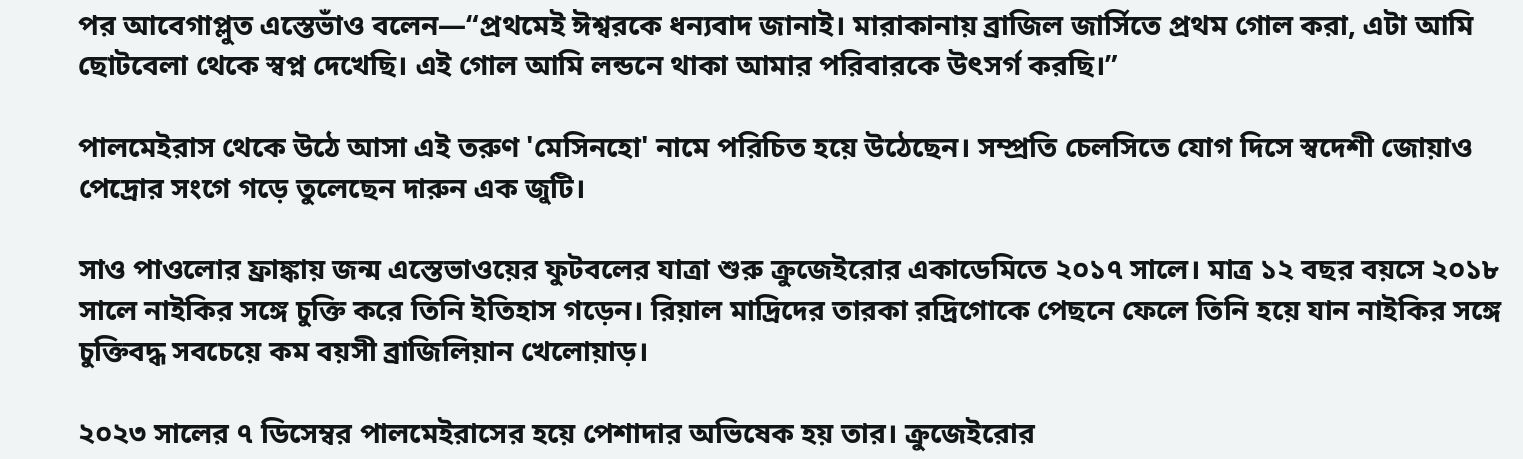পর আবেগাপ্লুত এস্তেভাঁও বলেন—“প্রথমেই ঈশ্বরকে ধন্যবাদ জানাই। মারাকানায় ব্রাজিল জার্সিতে প্রথম গোল করা, এটা আমি ছোটবেলা থেকে স্বপ্ন দেখেছি। এই গোল আমি লন্ডনে থাকা আমার পরিবারকে উৎসর্গ করছি।”

পালমেইরাস থেকে উঠে আসা এই তরুণ 'মেসিনহো' নামে পরিচিত হয়ে উঠেছেন। সম্প্রতি চেলসিতে যোগ দিসে স্বদেশী জোয়াও পেদ্রোর সংগে গড়ে তুলেছেন দারুন এক জুটি।

সাও পাওলোর ফ্রাঙ্কায় জন্ম এস্তেভাওয়ের ফুটবলের যাত্রা শুরু ক্রুজেইরোর একাডেমিতে ২০১৭ সালে। মাত্র ১২ বছর বয়সে ২০১৮ সালে নাইকির সঙ্গে চুক্তি করে তিনি ইতিহাস গড়েন। রিয়াল মাদ্রিদের তারকা রদ্রিগোকে পেছনে ফেলে তিনি হয়ে যান নাইকির সঙ্গে চুক্তিবদ্ধ সবচেয়ে কম বয়সী ব্রাজিলিয়ান খেলোয়াড়।

২০২৩ সালের ৭ ডিসেম্বর পালমেইরাসের হয়ে পেশাদার অভিষেক হয় তার। ক্রুজেইরোর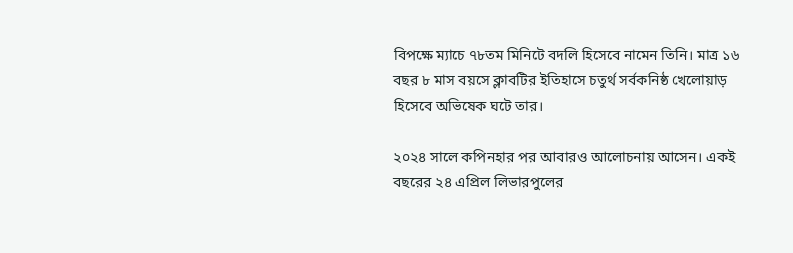বিপক্ষে ম্যাচে ৭৮তম মিনিটে বদলি হিসেবে নামেন তিনি। মাত্র ১৬ বছর ৮ মাস বয়সে ক্লাবটির ইতিহাসে চতুর্থ সর্বকনিষ্ঠ খেলোয়াড় হিসেবে অভিষেক ঘটে তার।

২০২৪ সালে কপিনহার পর আবারও আলোচনায় আসেন। একই বছরের ২৪ এপ্রিল লিভারপুলের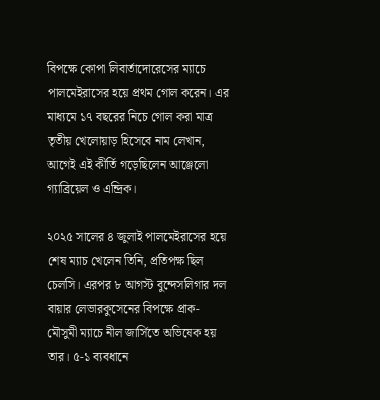বিপক্ষে কোপা লিবার্তাদোরেসের ম্যাচে পালমেইরাসের হয়ে প্রথম গোল করেন। এর মাধ্যমে ১৭ বছরের নিচে গোল করা মাত্র তৃতীয় খেলোয়াড় হিসেবে নাম লেখান, আগেই এই কীর্তি গড়েছিলেন আঞ্জেলো গ্যাব্রিয়েল ও এন্দ্রিক।

২০২৫ সালের ৪ জুলাই পালমেইরাসের হয়ে শেষ ম্যাচ খেলেন তিনি, প্রতিপক্ষ ছিল চেলসি। এরপর ৮ আগস্ট বুন্দেসলিগার দল বায়ার লেভারকুসেনের বিপক্ষে প্রাক-মৌসুমী ম্যাচে নীল জার্সিতে অভিষেক হয় তার। ৫-১ ব্যবধানে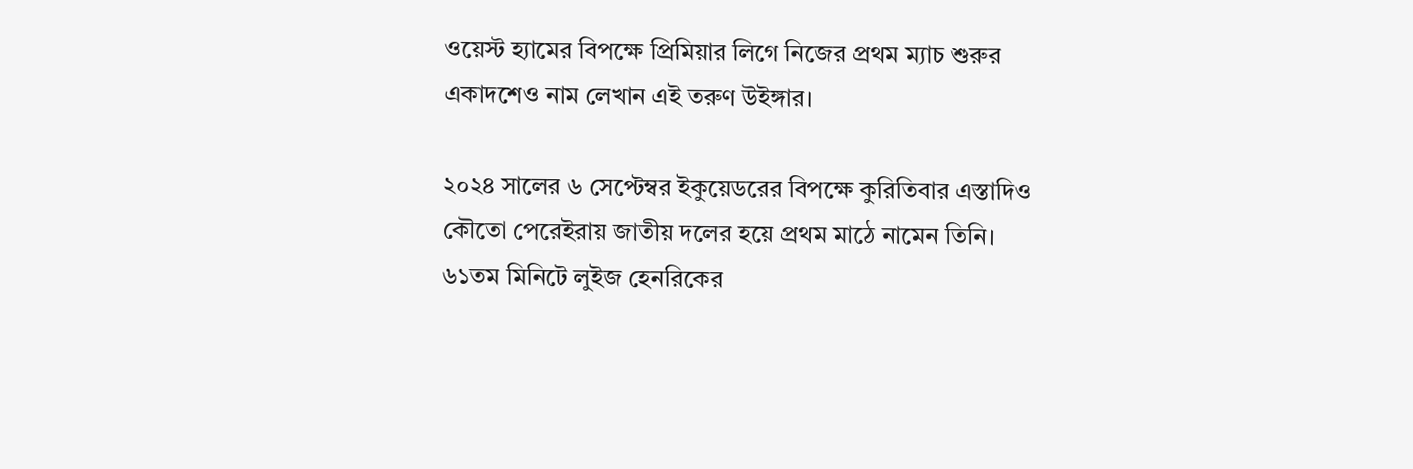ওয়েস্ট হ্যামের বিপক্ষে প্রিমিয়ার লিগে নিজের প্রথম ম্যাচ শুরুর একাদশেও নাম লেখান এই তরুণ উইঙ্গার।

২০২৪ সালের ৬ সেপ্টেম্বর ইকুয়েডরের বিপক্ষে কুরিতিবার এস্তাদিও কৌতো পেরেইরায় জাতীয় দলের হয়ে প্রথম মাঠে নামেন তিনি। ৬১তম মিনিটে লুইজ হেনরিকের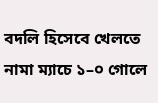বদলি হিসেবে খেলতে নামা ম্যাচে ১–০ গোলে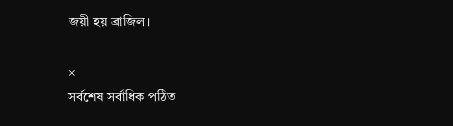জয়ী হয় ব্রাজিল।

×
সর্বশেষ সর্বাধিক পঠিত